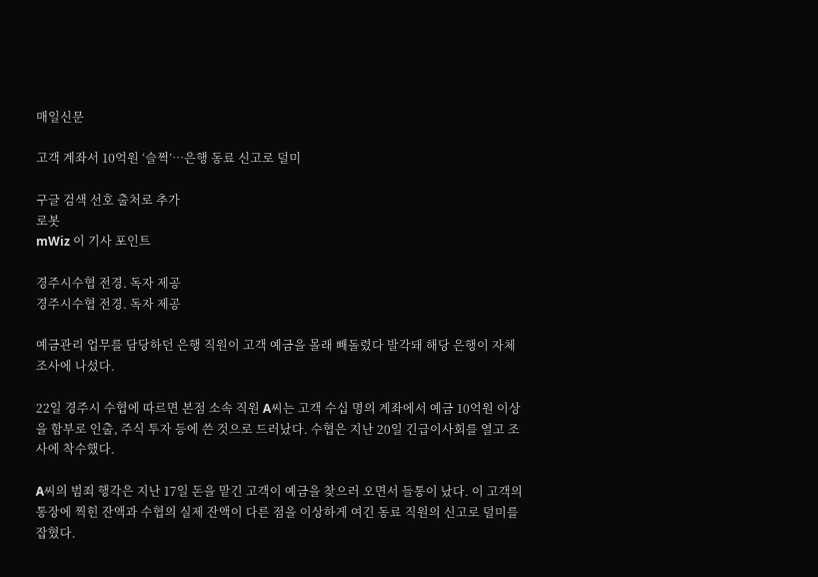매일신문

고객 계좌서 10억원 ‘슬쩍’…은행 동료 신고로 덜미

구글 검색 선호 출처로 추가
로봇
mWiz 이 기사 포인트

경주시수협 전경. 독자 제공
경주시수협 전경. 독자 제공

예금관리 업무를 담당하던 은행 직원이 고객 예금을 몰래 빼돌렸다 발각돼 해당 은행이 자체 조사에 나섰다.

22일 경주시 수협에 따르면 본점 소속 직원 A씨는 고객 수십 명의 계좌에서 예금 10억원 이상을 함부로 인출, 주식 투자 등에 쓴 것으로 드러났다. 수협은 지난 20일 긴급이사회를 열고 조사에 착수했다.

A씨의 범죄 행각은 지난 17일 돈을 맡긴 고객이 예금을 찾으러 오면서 들통이 났다. 이 고객의 통장에 찍힌 잔액과 수협의 실제 잔액이 다른 점을 이상하게 여긴 동료 직원의 신고로 덜미를 잡혔다.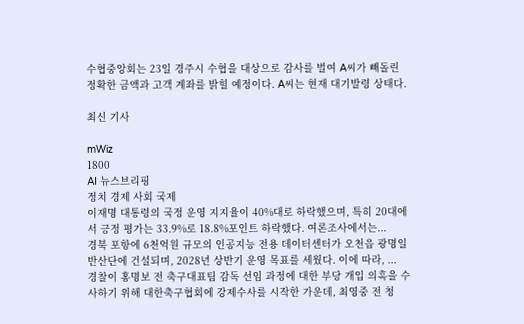수협중앙회는 23일 경주시 수협을 대상으로 감사를 벌여 A씨가 빼돌린 정확한 금액과 고객 계좌를 밝힐 예정이다. A씨는 현재 대기발령 상태다.

최신 기사

mWiz
1800
AI 뉴스브리핑
정치 경제 사회 국제
이재명 대통령의 국정 운영 지지율이 40%대로 하락했으며, 특히 20대에서 긍정 평가는 33.9%로 18.8%포인트 하락했다. 여론조사에서는...
경북 포항에 6천억원 규모의 인공지능 전용 데이터센터가 오천읍 광명일반산단에 건설되며, 2028년 상반기 운영 목표를 세웠다. 이에 따라, ...
경찰이 홍명보 전 축구대표팀 감독 선임 과정에 대한 부당 개입 의혹을 수사하기 위해 대한축구협회에 강제수사를 시작한 가운데, 최영중 전 청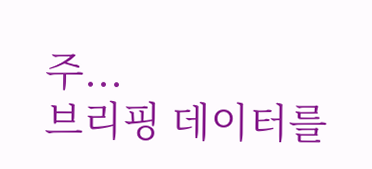주...
브리핑 데이터를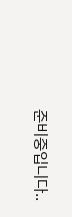준비중입니다..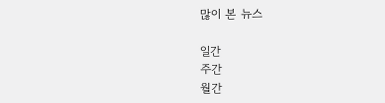많이 본 뉴스

일간
주간
월간